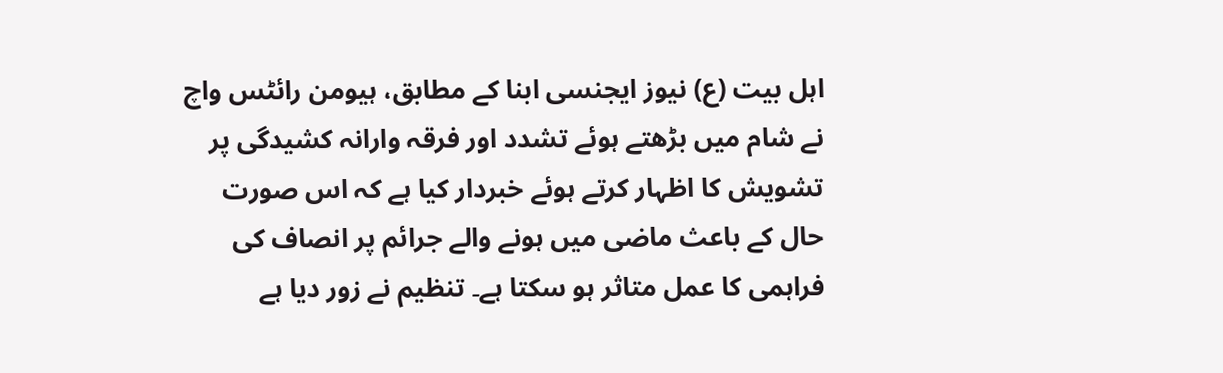اہل بیت (ع) نیوز ایجنسی ابنا کے مطابق، ہیومن رائٹس واچ نے شام میں بڑھتے ہوئے تشدد اور فرقہ وارانہ کشیدگی پر تشویش کا اظہار کرتے ہوئے خبردار کیا ہے کہ اس صورت حال کے باعث ماضی میں ہونے والے جرائم پر انصاف کی فراہمی کا عمل متاثر ہو سکتا ہے۔ تنظیم نے زور دیا ہے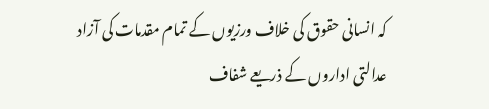کہ انسانی حقوق کی خلاف ورزیوں کے تمام مقدمات کی آزاد عدالتی اداروں کے ذریعے شفاف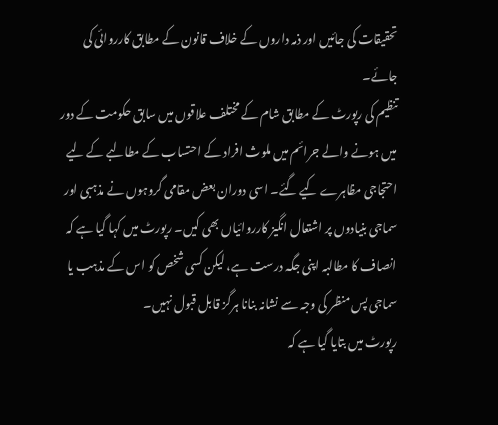تحقیقات کی جائیں اور ذمہ داروں کے خلاف قانون کے مطابق کارروائی کی جائے۔
تنظیم کی رپورٹ کے مطابق شام کے مختلف علاقوں میں سابق حکومت کے دور میں ہونے والے جرائم میں ملوث افراد کے احتساب کے مطالبے کے لیے احتجاجی مظاہرے کیے گئے۔ اسی دوران بعض مقامی گروہوں نے مذہبی اور سماجی بنیادوں پر اشتعال انگیز کارروائیاں بھی کیں۔ رپورٹ میں کہا گیا ہے کہ انصاف کا مطالبہ اپنی جگہ درست ہے، لیکن کسی شخص کو اس کے مذہب یا سماجی پس منظر کی وجہ سے نشانہ بنانا ہرگز قابل قبول نہیں۔
رپورٹ میں بتایا گیا ہے کہ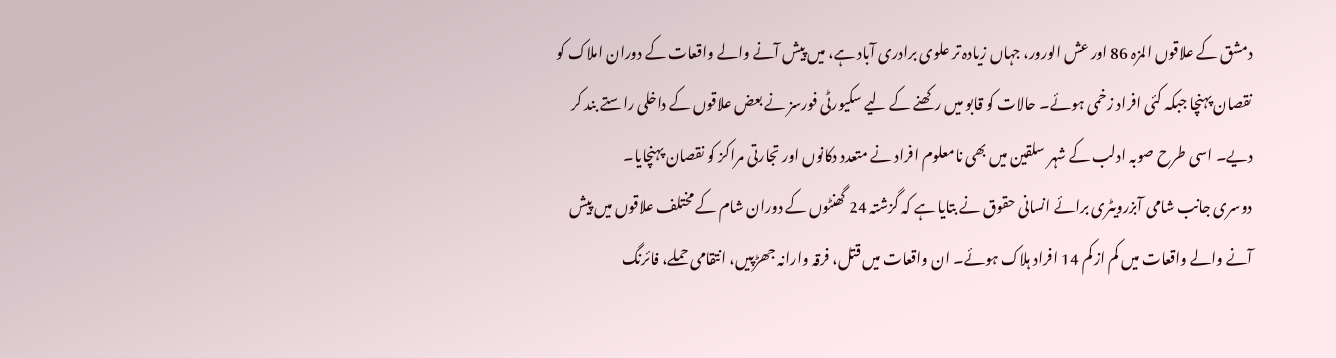دمشق کے علاقوں المزہ 86 اور عش الورور، جہاں زیادہ تر علوی برادری آباد ہے، میں پیش آنے والے واقعات کے دوران املاک کو نقصان پہنچا جبکہ کئی افراد زخمی ہوئے۔ حالات کو قابو میں رکھنے کے لیے سکیورٹی فورسز نے بعض علاقوں کے داخلی راستے بند کر دیے۔ اسی طرح صوبہ ادلب کے شہر سلقین میں بھی نامعلوم افراد نے متعدد دکانوں اور تجارتی مراکز کو نقصان پہنچایا۔
دوسری جانب شامی آبزرویٹری برائے انسانی حقوق نے بتایا ہے کہ گزشتہ 24 گھنٹوں کے دوران شام کے مختلف علاقوں میں پیش آنے والے واقعات میں کم از کم 14 افراد ہلاک ہوئے۔ ان واقعات میں قتل، فرقہ وارانہ جھڑپیں، انتقامی حملے، فائرنگ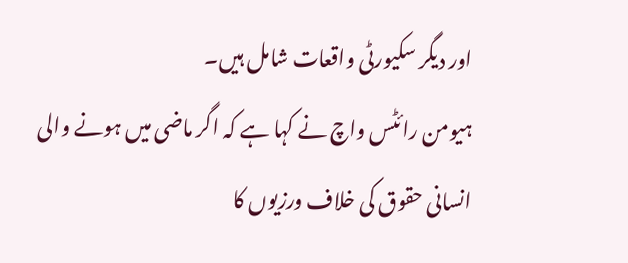اور دیگر سکیورٹی واقعات شامل ہیں۔
ہیومن رائٹس واچ نے کہا ہے کہ اگر ماضی میں ہونے والی انسانی حقوق کی خلاف ورزیوں کا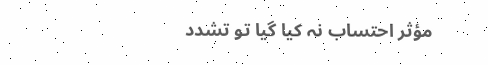مؤثر احتساب نہ کیا گیا تو تشدد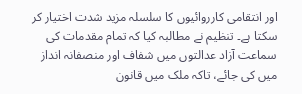اور انتقامی کارروائیوں کا سلسلہ مزید شدت اختیار کر سکتا ہے۔ تنظیم نے مطالبہ کیا کہ تمام مقدمات کی سماعت آزاد عدالتوں میں شفاف اور منصفانہ انداز میں کی جائے، تاکہ ملک میں قانون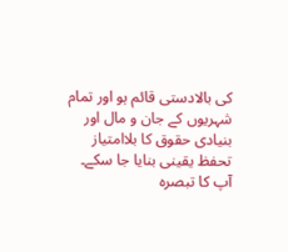کی بالادستی قائم ہو اور تمام شہریوں کے جان و مال اور بنیادی حقوق کا بلاامتیاز تحفظ یقینی بنایا جا سکے۔
آپ کا تبصرہ